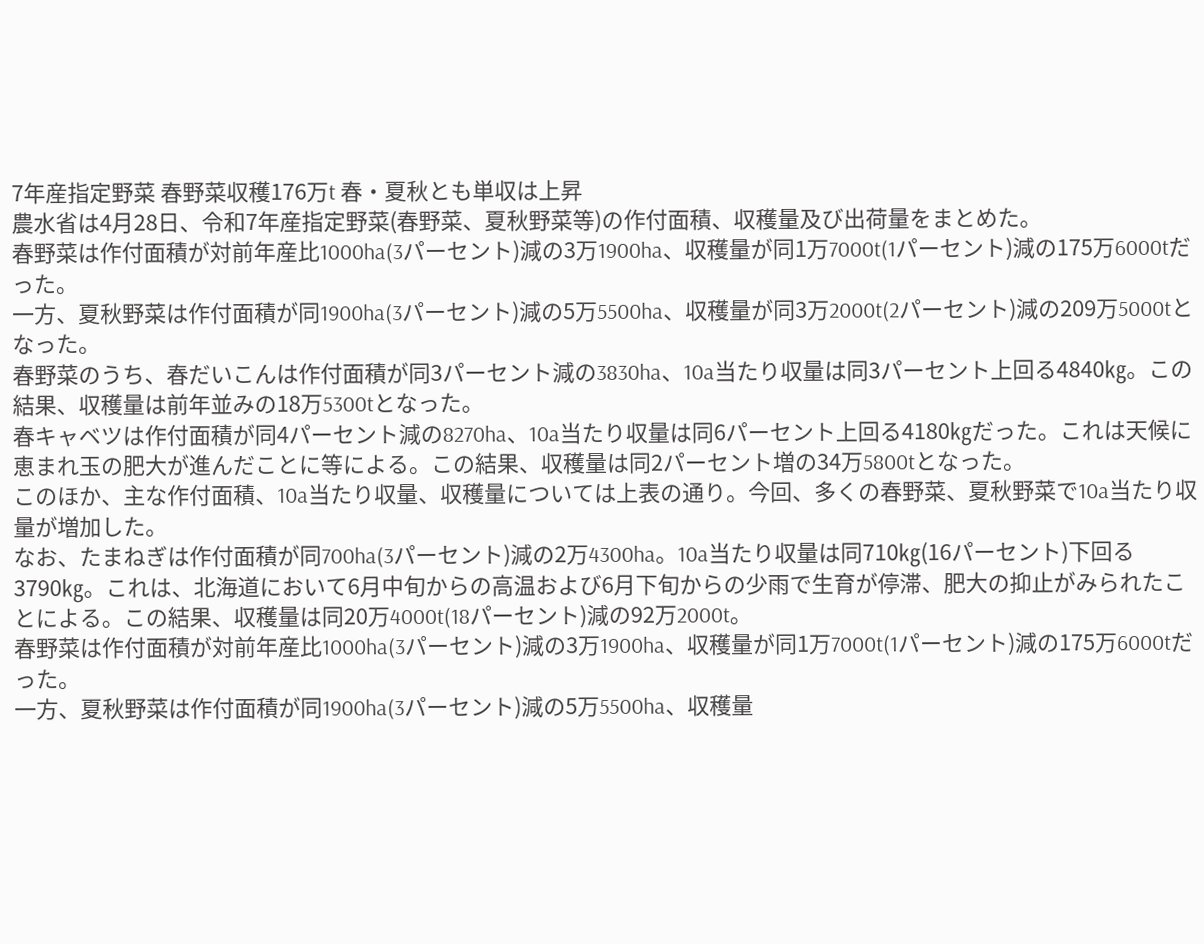7年産指定野菜 春野菜収穫176万t 春・夏秋とも単収は上昇
農水省は4月28日、令和7年産指定野菜(春野菜、夏秋野菜等)の作付面積、収穫量及び出荷量をまとめた。
春野菜は作付面積が対前年産比1000ha(3パーセント)減の3万1900ha、収穫量が同1万7000t(1パーセント)減の175万6000tだった。
一方、夏秋野菜は作付面積が同1900ha(3パーセント)減の5万5500ha、収穫量が同3万2000t(2パーセント)減の209万5000tとなった。
春野菜のうち、春だいこんは作付面積が同3パーセント減の3830ha、10a当たり収量は同3パーセント上回る4840㎏。この結果、収穫量は前年並みの18万5300tとなった。
春キャベツは作付面積が同4パーセント減の8270ha、10a当たり収量は同6パーセント上回る4180㎏だった。これは天候に恵まれ玉の肥大が進んだことに等による。この結果、収穫量は同2パーセント増の34万5800tとなった。
このほか、主な作付面積、10a当たり収量、収穫量については上表の通り。今回、多くの春野菜、夏秋野菜で10a当たり収量が増加した。
なお、たまねぎは作付面積が同700ha(3パーセント)減の2万4300ha。10a当たり収量は同710㎏(16パーセント)下回る3790㎏。これは、北海道において6月中旬からの高温および6月下旬からの少雨で生育が停滞、肥大の抑止がみられたことによる。この結果、収穫量は同20万4000t(18パーセント)減の92万2000t。
春野菜は作付面積が対前年産比1000ha(3パーセント)減の3万1900ha、収穫量が同1万7000t(1パーセント)減の175万6000tだった。
一方、夏秋野菜は作付面積が同1900ha(3パーセント)減の5万5500ha、収穫量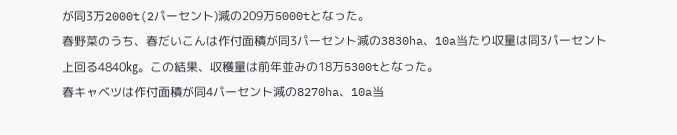が同3万2000t(2パーセント)減の209万5000tとなった。
春野菜のうち、春だいこんは作付面積が同3パーセント減の3830ha、10a当たり収量は同3パーセント上回る4840㎏。この結果、収穫量は前年並みの18万5300tとなった。
春キャベツは作付面積が同4パーセント減の8270ha、10a当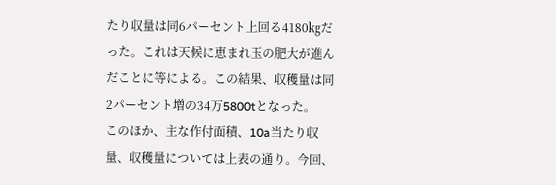たり収量は同6パーセント上回る4180㎏だった。これは天候に恵まれ玉の肥大が進んだことに等による。この結果、収穫量は同2パーセント増の34万5800tとなった。
このほか、主な作付面積、10a当たり収量、収穫量については上表の通り。今回、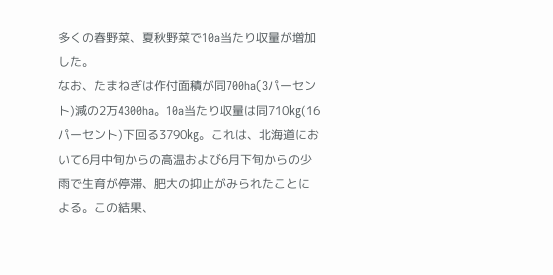多くの春野菜、夏秋野菜で10a当たり収量が増加した。
なお、たまねぎは作付面積が同700ha(3パーセント)減の2万4300ha。10a当たり収量は同710㎏(16パーセント)下回る3790㎏。これは、北海道において6月中旬からの高温および6月下旬からの少雨で生育が停滞、肥大の抑止がみられたことによる。この結果、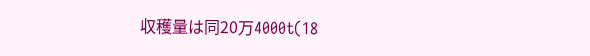収穫量は同20万4000t(18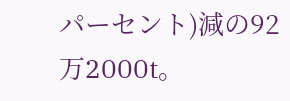パーセント)減の92万2000t。